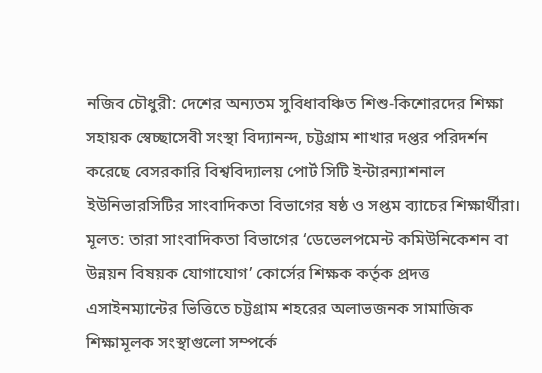নজিব চৌধুরী: দেশের অন্যতম সুবিধাবঞ্চিত শিশু-কিশোরদের শিক্ষা সহায়ক স্বেচ্ছাসেবী সংস্থা বিদ্যানন্দ, চট্টগ্রাম শাখার দপ্তর পরিদর্শন করেছে বেসরকারি বিশ্ববিদ্যালয় পোর্ট সিটি ইন্টারন্যাশনাল ইউনিভারসিটির সাংবাদিকতা বিভাগের ষষ্ঠ ও সপ্তম ব্যাচের শিক্ষার্থীরা। মূলত: তারা সাংবাদিকতা বিভাগের ‘ডেভেলপমেন্ট কমিউনিকেশন বা উন্নয়ন বিষয়ক যোগাযোগ’ কোর্সের শিক্ষক কর্তৃক প্রদত্ত এসাইনম্যান্টের ভিত্তিতে চট্টগ্রাম শহরের অলাভজনক সামাজিক শিক্ষামূলক সংস্থাগুলো সম্পর্কে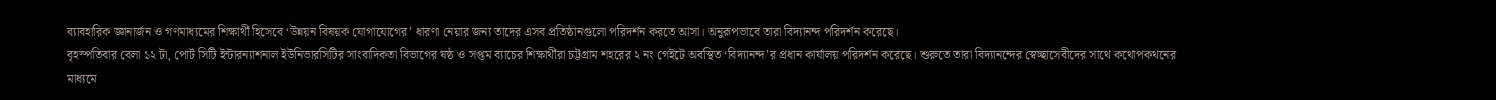ব্যাবহারিক জ্ঞানার্জন ও গণমাধ্যমের শিক্ষার্থী হিসেবে ‘উন্নয়ন বিষয়ক যোগাযোগের’ ধারণা নেয়ার জন্য তাদের এসব প্রতিষ্ঠানগুলো পরিদর্শন করতে আসা। অনুরূপভাবে তারা বিদ্যানন্দ পরিদর্শন করেছে।
বৃহস্পতিবার বেলা ১২ টা, পোর্ট সিটি ইন্টারন্যাশনাল ইউনিভারসিটির সাংবাদিকতা বিভাগের ষষ্ঠ ও সপ্তম ব্যাচের শিক্ষার্থীরা চট্টগ্রাম শহরের ২ নং গেইটে অবস্থিত ‘বিদ্যানন্দ’র প্রধান কার্যালয় পরিদর্শন করেছে। শুরুতে তারা বিদ্যানন্দের স্বেচ্ছাসেবীদের সাথে কথোপকথনের মাধ্যমে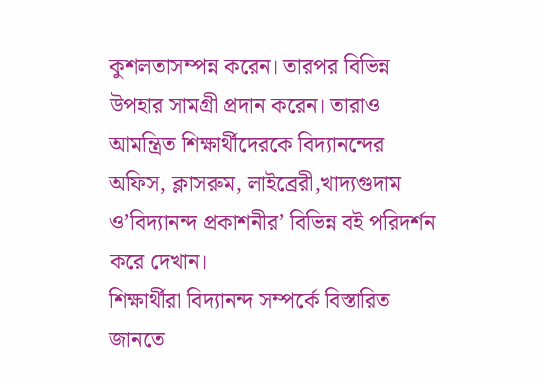কুশলতাসম্পন্ন করেন। তারপর বিভিন্ন উপহার সামগ্রী প্রদান করেন। তারাও আমন্ত্রিত শিক্ষার্থীদেরকে বিদ্যানন্দের অফিস, ক্লাসরুম, লাইব্রেরী,খাদ্যগুদাম ও’বিদ্যানন্দ প্রকাশনীর’ বিভিন্ন বই পরিদর্শন করে দেখান।
শিক্ষার্থীরা বিদ্যানন্দ সম্পর্কে বিস্তারিত জানতে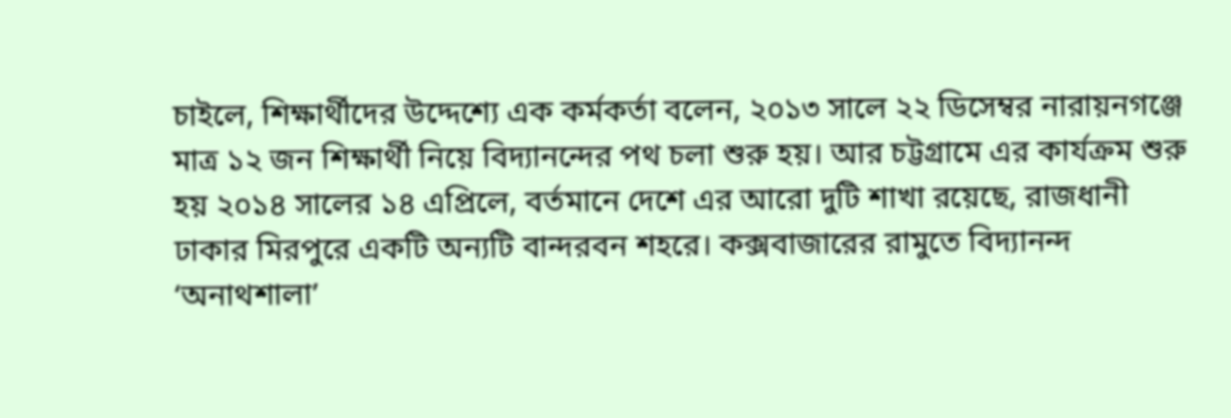চাইলে, শিক্ষার্থীদের উদ্দেশ্যে এক কর্মকর্তা বলেন, ২০১৩ সালে ২২ ডিসেম্বর নারায়নগঞ্জে মাত্র ১২ জন শিক্ষার্থী নিয়ে বিদ্যানন্দের পথ চলা শুরু হয়। আর চট্টগ্রামে এর কার্যক্রম শুরু হয় ২০১৪ সালের ১৪ এপ্রিলে, বর্তমানে দেশে এর আরো দুটি শাখা রয়েছে, রাজধানী ঢাকার মিরপুরে একটি অন্যটি বান্দরবন শহরে। কক্সবাজারের রামুতে বিদ্যানন্দ ‘অনাথশালা’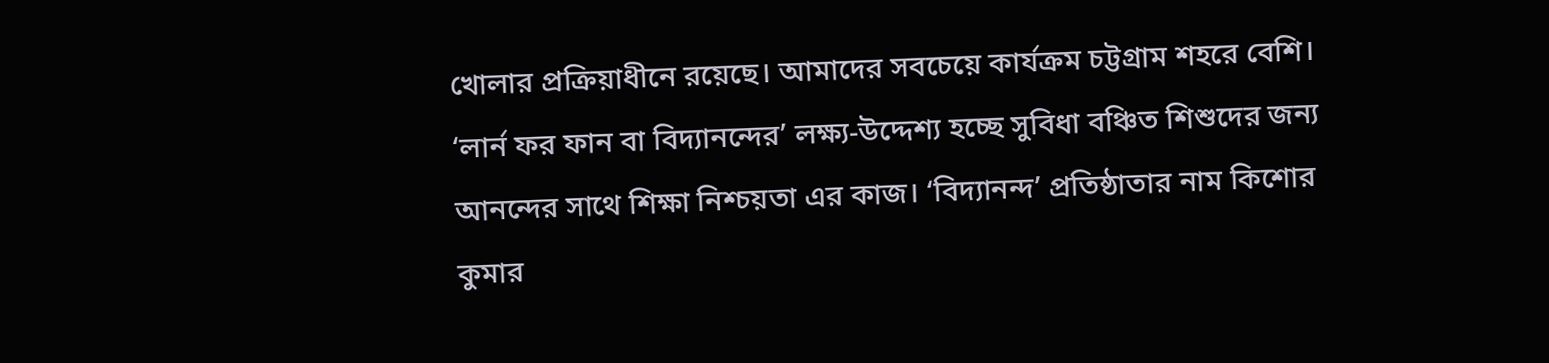খোলার প্রক্রিয়াধীনে রয়েছে। আমাদের সবচেয়ে কার্যক্রম চট্টগ্রাম শহরে বেশি। ‘লার্ন ফর ফান বা বিদ্যানন্দের’ লক্ষ্য-উদ্দেশ্য হচ্ছে সুবিধা বঞ্চিত শিশুদের জন্য আনন্দের সাথে শিক্ষা নিশ্চয়তা এর কাজ। ‘বিদ্যানন্দ’ প্রতিষ্ঠাতার নাম কিশোর কুমার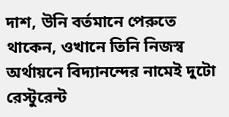দাশ, উনি বর্তমানে পেরুতে থাকেন, ওখানে তিনি নিজস্ব অর্থায়নে বিদ্যানন্দের নামেই দুটো রেস্টুরেন্ট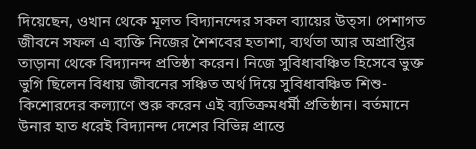দিয়েছেন, ওখান থেকে মূলত বিদ্যানন্দের সকল ব্যায়ের উত্স। পেশাগত জীবনে সফল এ ব্যক্তি নিজের শৈশবের হতাশা, ব্যর্থতা আর অপ্রাপ্তির তাড়ানা থেকে বিদ্যানন্দ প্রতিষ্ঠা করেন। নিজে সুবিধাবঞ্চিত হিসেবে ভুক্ত ভুগি ছিলেন বিধায় জীবনের সঞ্চিত অর্থ দিয়ে সুবিধাবঞ্চিত শিশু-কিশোরদের কল্যাণে শুরু করেন এই ব্যতিক্রমধর্মী প্রতিষ্ঠান। বর্তমানে উনার হাত ধরেই বিদ্যানন্দ দেশের বিভিন্ন প্রান্তে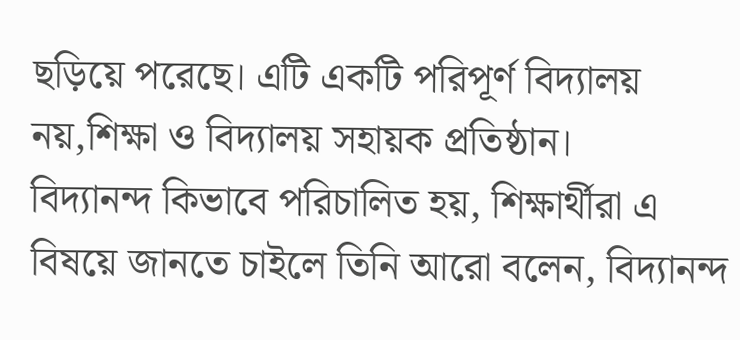ছড়িয়ে পরেছে। এটি একটি পরিপূর্ণ বিদ্যালয় নয়,শিক্ষা ও বিদ্যালয় সহায়ক প্রতিষ্ঠান।
বিদ্যানন্দ কিভাবে পরিচালিত হয়, শিক্ষার্থীরা এ বিষয়ে জানতে চাইলে তিনি আরো বলেন, বিদ্যানন্দ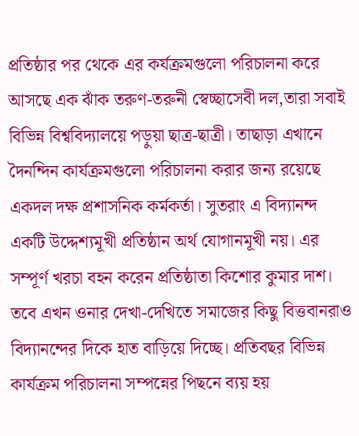প্রতিষ্ঠার পর থেকে এর কর্যক্রমগুলো পরিচালনা করে আসছে এক ঝাঁক তরুণ-তরুনী স্বেচ্ছাসেবী দল,তারা সবাই বিভিন্ন বিশ্ববিদ্যালয়ে পড়ুয়া ছাত্র-ছাত্রী। তাছাড়া এখানে দৈনন্দিন কার্যক্রমগুলো পরিচালনা করার জন্য রয়েছে একদল দক্ষ প্রশাসনিক কর্মকর্তা। সুতরাং এ বিদ্যানন্দ একটি উদ্দেশ্যমূখী প্রতিষ্ঠান অর্থ যোগানমূখী নয়। এর সম্পূর্ণ খরচা বহন করেন প্রতিষ্ঠাতা কিশোর কুমার দাশ। তবে এখন ওনার দেখা-দেখিতে সমাজের কিছু বিত্তবানরাও বিদ্যানন্দের দিকে হাত বাড়িয়ে দিচ্ছে। প্রতিবছর বিভিন্ন কার্যক্রম পরিচালনা সম্পন্নের পিছনে ব্যয় হয়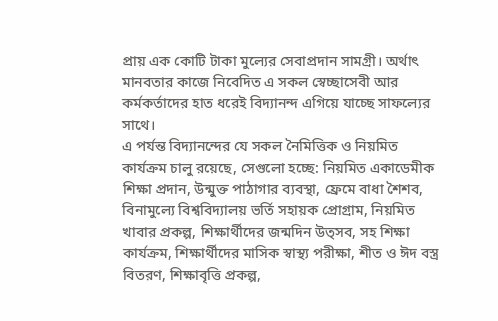প্রায় এক কোটি টাকা মুল্যের সেবাপ্রদান সামগ্রী। অর্থাৎ মানবতার কাজে নিবেদিত এ সকল স্বেচ্ছাসেবী আর কর্মকর্তাদের হাত ধরেই বিদ্যানন্দ এগিয়ে যাচ্ছে সাফল্যের সাথে।
এ পর্যন্ত বিদ্যানন্দের যে সকল নৈমিত্তিক ও নিয়মিত কার্যক্রম চালু রয়েছে, সেগুলো হচ্ছে: নিয়মিত একাডেমীক শিক্ষা প্রদান, উন্মুক্ত পাঠাগার ব্যবস্থা, ফ্রেমে বাধা শৈশব, বিনামুল্যে বিশ্ববিদ্যালয় ভর্তি সহায়ক প্রোগ্রাম, নিয়মিত খাবার প্রকল্প, শিক্ষার্থীদের জন্মদিন উত্সব, সহ শিক্ষা কার্যক্রম, শিক্ষার্থীদের মাসিক স্বাস্থ্য পরীক্ষা, শীত ও ঈদ বস্ত্র বিতরণ, শিক্ষাবৃত্তি প্রকল্প,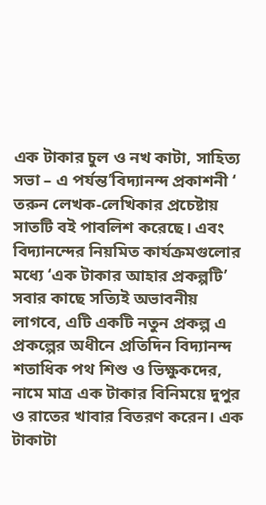এক টাকার চুল ও নখ কাটা, সাহিত্য সভা – এ পর্যন্ত’বিদ্যানন্দ প্রকাশনী ‘ তরুন লেখক-লেখিকার প্রচেষ্টায় সাতটি বই পাবলিশ করেছে। এবং বিদ্যানন্দের নিয়মিত কার্যক্রমগুলোর মধ্যে ‘এক টাকার আহার প্রকল্পটি’ সবার কাছে সত্যিই অভাবনীয় লাগবে, এটি একটি নতুন প্রকল্প এ প্রকল্পের অধীনে প্রতিদিন বিদ্যানন্দ শতাধিক পথ শিশু ও ভিক্ষুকদের, নামে মাত্র এক টাকার বিনিময়ে দুপুর ও রাতের খাবার বিতরণ করেন। এক টাকাটা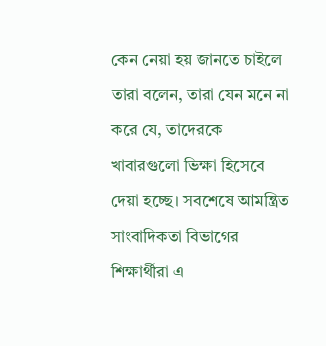কেন নেয়া হয় জানতে চাইলে তারা বলেন, তারা যেন মনে না করে যে, তাদেরকে খাবারগুলো ভিক্ষা হিসেবে দেয়া হচ্ছে। সবশেষে আমন্ত্রিত সাংবাদিকতা বিভাগের শিক্ষার্থীরা এ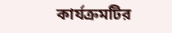কার্যক্রমটির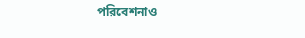পরিবেশনাও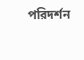পরিদর্শন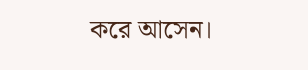করে আসেন।